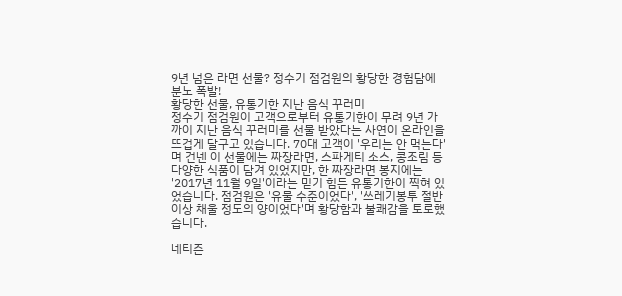9년 넘은 라면 선물? 정수기 점검원의 황당한 경험담에 분노 폭발!
황당한 선물, 유통기한 지난 음식 꾸러미
정수기 점검원이 고객으로부터 유통기한이 무려 9년 가까이 지난 음식 꾸러미를 선물 받았다는 사연이 온라인을 뜨겁게 달구고 있습니다. 70대 고객이 '우리는 안 먹는다'며 건넨 이 선물에는 짜장라면, 스파게티 소스, 콩조림 등 다양한 식품이 담겨 있었지만, 한 짜장라면 봉지에는 '2017년 11월 9일'이라는 믿기 힘든 유통기한이 찍혀 있었습니다. 점검원은 '유물 수준이었다', '쓰레기봉투 절반 이상 채울 정도의 양이었다'며 황당함과 불쾌감을 토로했습니다.

네티즌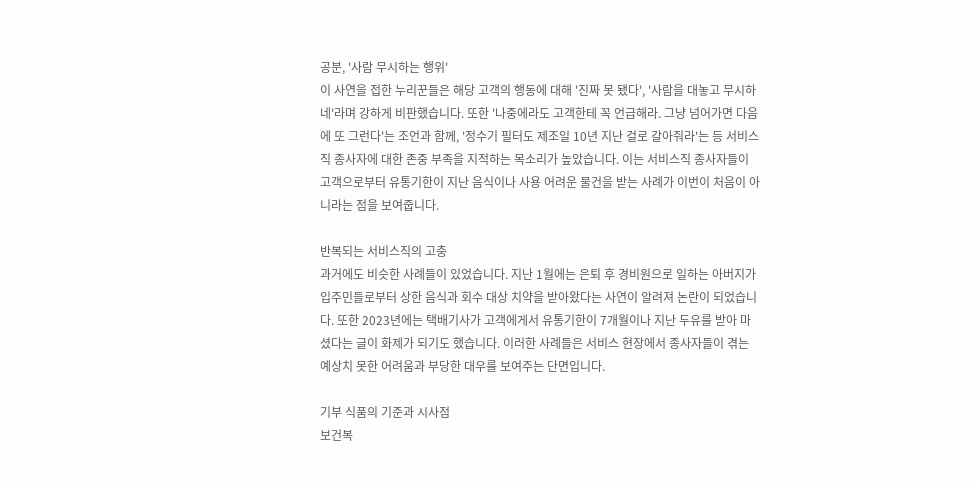공분, '사람 무시하는 행위'
이 사연을 접한 누리꾼들은 해당 고객의 행동에 대해 '진짜 못 됐다', '사람을 대놓고 무시하네'라며 강하게 비판했습니다. 또한 '나중에라도 고객한테 꼭 언급해라. 그냥 넘어가면 다음에 또 그런다'는 조언과 함께, '정수기 필터도 제조일 10년 지난 걸로 갈아줘라'는 등 서비스직 종사자에 대한 존중 부족을 지적하는 목소리가 높았습니다. 이는 서비스직 종사자들이 고객으로부터 유통기한이 지난 음식이나 사용 어려운 물건을 받는 사례가 이번이 처음이 아니라는 점을 보여줍니다.

반복되는 서비스직의 고충
과거에도 비슷한 사례들이 있었습니다. 지난 1월에는 은퇴 후 경비원으로 일하는 아버지가 입주민들로부터 상한 음식과 회수 대상 치약을 받아왔다는 사연이 알려져 논란이 되었습니다. 또한 2023년에는 택배기사가 고객에게서 유통기한이 7개월이나 지난 두유를 받아 마셨다는 글이 화제가 되기도 했습니다. 이러한 사례들은 서비스 현장에서 종사자들이 겪는 예상치 못한 어려움과 부당한 대우를 보여주는 단면입니다.

기부 식품의 기준과 시사점
보건복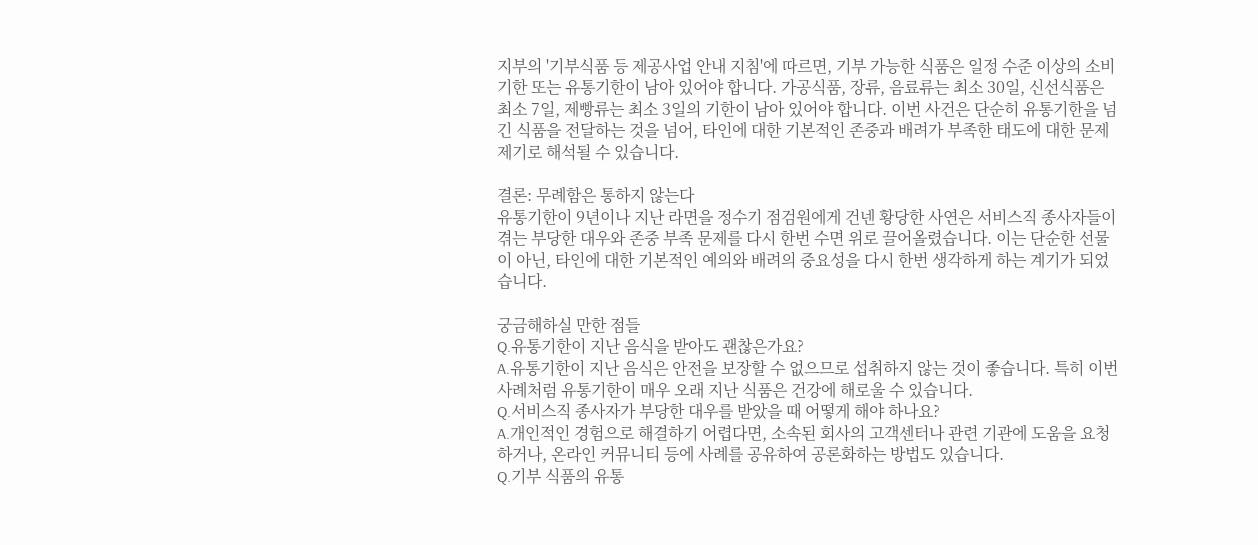지부의 '기부식품 등 제공사업 안내 지침'에 따르면, 기부 가능한 식품은 일정 수준 이상의 소비기한 또는 유통기한이 남아 있어야 합니다. 가공식품, 장류, 음료류는 최소 30일, 신선식품은 최소 7일, 제빵류는 최소 3일의 기한이 남아 있어야 합니다. 이번 사건은 단순히 유통기한을 넘긴 식품을 전달하는 것을 넘어, 타인에 대한 기본적인 존중과 배려가 부족한 태도에 대한 문제 제기로 해석될 수 있습니다.

결론: 무례함은 통하지 않는다
유통기한이 9년이나 지난 라면을 정수기 점검원에게 건넨 황당한 사연은 서비스직 종사자들이 겪는 부당한 대우와 존중 부족 문제를 다시 한번 수면 위로 끌어올렸습니다. 이는 단순한 선물이 아닌, 타인에 대한 기본적인 예의와 배려의 중요성을 다시 한번 생각하게 하는 계기가 되었습니다.

궁금해하실 만한 점들
Q.유통기한이 지난 음식을 받아도 괜찮은가요?
A.유통기한이 지난 음식은 안전을 보장할 수 없으므로 섭취하지 않는 것이 좋습니다. 특히 이번 사례처럼 유통기한이 매우 오래 지난 식품은 건강에 해로울 수 있습니다.
Q.서비스직 종사자가 부당한 대우를 받았을 때 어떻게 해야 하나요?
A.개인적인 경험으로 해결하기 어렵다면, 소속된 회사의 고객센터나 관련 기관에 도움을 요청하거나, 온라인 커뮤니티 등에 사례를 공유하여 공론화하는 방법도 있습니다.
Q.기부 식품의 유통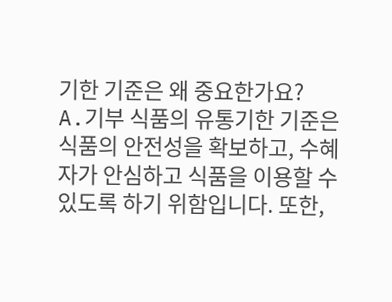기한 기준은 왜 중요한가요?
A.기부 식품의 유통기한 기준은 식품의 안전성을 확보하고, 수혜자가 안심하고 식품을 이용할 수 있도록 하기 위함입니다. 또한,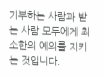기부하는 사람과 받는 사람 모두에게 최소한의 예의를 지키는 것입니다.